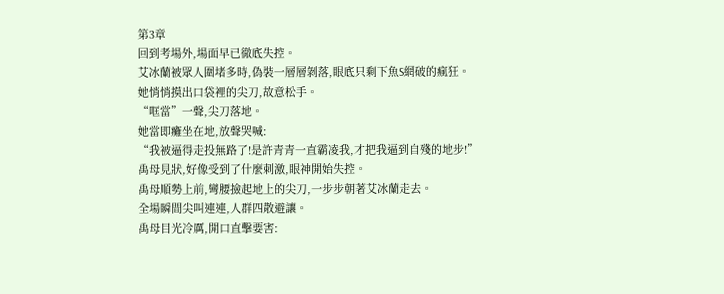第3章
回到考場外,場面早已徹底失控。
艾冰蘭被眾人圍堵多時,偽裝一層層剝落,眼底只剩下魚S網破的瘋狂。
她悄悄摸出口袋裡的尖刀,故意松手。
“哐當”一聲,尖刀落地。
她當即癱坐在地,放聲哭喊:
“我被逼得走投無路了!是許青青一直霸凌我,才把我逼到自殘的地步!”
禹母見狀,好像受到了什麼刺激,眼神開始失控。
禹母順勢上前,彎腰撿起地上的尖刀,一步步朝著艾冰蘭走去。
全場瞬間尖叫連連,人群四散避讓。
禹母目光冷厲,開口直擊要害: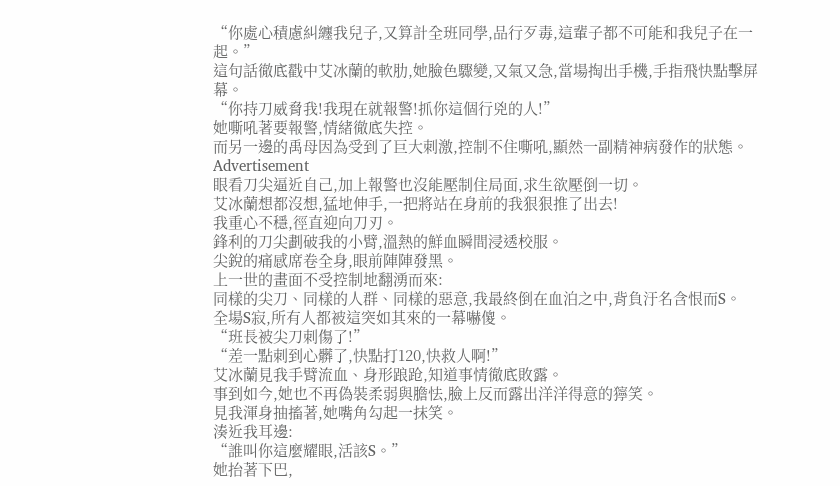“你處心積慮糾纏我兒子,又算計全班同學,品行歹毒,這輩子都不可能和我兒子在一起。”
這句話徹底戳中艾冰蘭的軟肋,她臉色驟變,又氣又急,當場掏出手機,手指飛快點擊屏幕。
“你持刀威脅我!我現在就報警!抓你這個行兇的人!”
她嘶吼著要報警,情緒徹底失控。
而另一邊的禹母因為受到了巨大刺激,控制不住嘶吼,顯然一副精神病發作的狀態。
Advertisement
眼看刀尖逼近自己,加上報警也沒能壓制住局面,求生欲壓倒一切。
艾冰蘭想都沒想,猛地伸手,一把將站在身前的我狠狠推了出去!
我重心不穩,徑直迎向刀刃。
鋒利的刀尖劃破我的小臂,溫熱的鮮血瞬間浸透校服。
尖銳的痛感席卷全身,眼前陣陣發黑。
上一世的畫面不受控制地翻湧而來:
同樣的尖刀、同樣的人群、同樣的惡意,我最終倒在血泊之中,背負汙名含恨而S。
全場S寂,所有人都被這突如其來的一幕嚇傻。
“班長被尖刀刺傷了!”
“差一點刺到心髒了,快點打120,快救人啊!”
艾冰蘭見我手臂流血、身形踉跄,知道事情徹底敗露。
事到如今,她也不再偽裝柔弱與膽怯,臉上反而露出洋洋得意的獰笑。
見我渾身抽搐著,她嘴角勾起一抹笑。
湊近我耳邊:
“誰叫你這麼耀眼,活該S。”
她抬著下巴,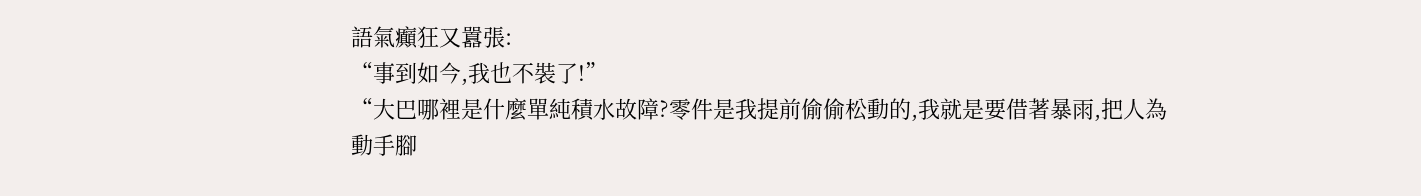語氣癲狂又囂張:
“事到如今,我也不裝了!”
“大巴哪裡是什麼單純積水故障?零件是我提前偷偷松動的,我就是要借著暴雨,把人為動手腳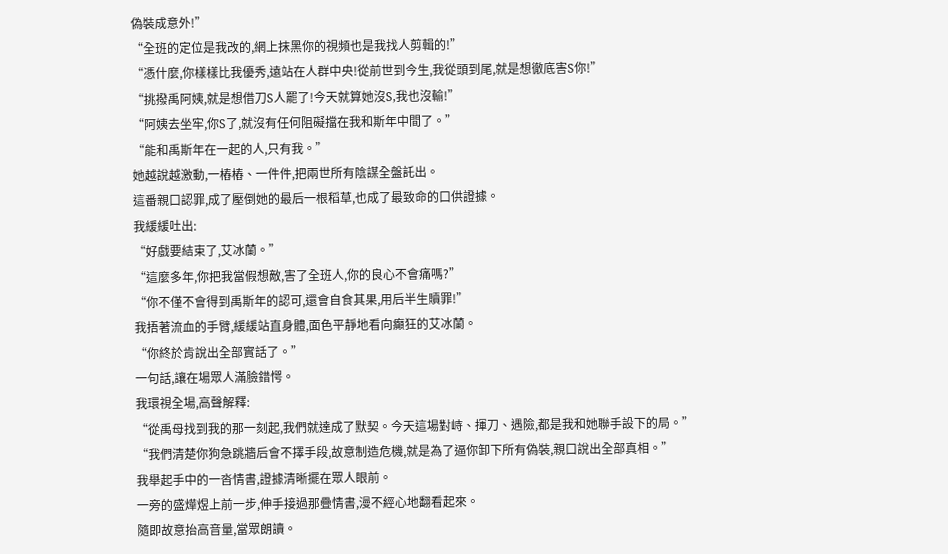偽裝成意外!”
“全班的定位是我改的,網上抹黑你的視頻也是我找人剪輯的!”
“憑什麼,你樣樣比我優秀,遠站在人群中央!從前世到今生,我從頭到尾,就是想徹底害S你!”
“挑撥禹阿姨,就是想借刀S人罷了!今天就算她沒S,我也沒輸!”
“阿姨去坐牢,你S了,就沒有任何阻礙擋在我和斯年中間了。”
“能和禹斯年在一起的人,只有我。”
她越說越激動,一樁樁、一件件,把兩世所有陰謀全盤託出。
這番親口認罪,成了壓倒她的最后一根稻草,也成了最致命的口供證據。
我緩緩吐出:
“好戲要結束了,艾冰蘭。”
“這麼多年,你把我當假想敵,害了全班人,你的良心不會痛嗎?”
“你不僅不會得到禹斯年的認可,還會自食其果,用后半生贖罪!”
我捂著流血的手臂,緩緩站直身體,面色平靜地看向癲狂的艾冰蘭。
“你終於肯說出全部實話了。”
一句話,讓在場眾人滿臉錯愕。
我環視全場,高聲解釋:
“從禹母找到我的那一刻起,我們就達成了默契。今天這場對峙、揮刀、遇險,都是我和她聯手設下的局。”
“我們清楚你狗急跳牆后會不擇手段,故意制造危機,就是為了逼你卸下所有偽裝,親口說出全部真相。”
我舉起手中的一沓情書,證據清晰擺在眾人眼前。
一旁的盛燁煜上前一步,伸手接過那疊情書,漫不經心地翻看起來。
隨即故意抬高音量,當眾朗讀。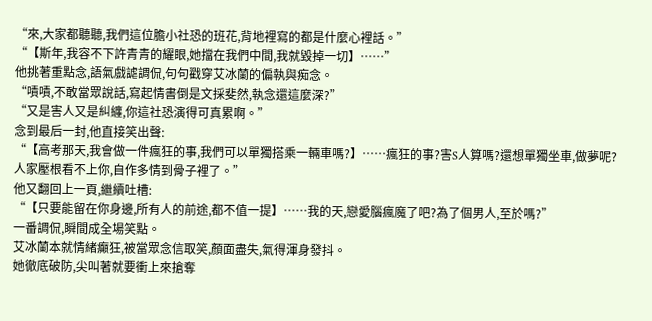“來,大家都聽聽,我們這位膽小社恐的班花,背地裡寫的都是什麼心裡話。”
“【斯年,我容不下許青青的耀眼,她擋在我們中間,我就毀掉一切】……”
他挑著重點念,語氣戲謔調侃,句句戳穿艾冰蘭的偏執與痴念。
“嘖嘖,不敢當眾說話,寫起情書倒是文採斐然,執念還這麼深?”
“又是害人又是糾纏,你這社恐演得可真累啊。”
念到最后一封,他直接笑出聲:
“【高考那天,我會做一件瘋狂的事,我們可以單獨搭乘一輛車嗎?】……瘋狂的事?害S人算嗎?還想單獨坐車,做夢呢?人家壓根看不上你,自作多情到骨子裡了。”
他又翻回上一頁,繼續吐槽:
“【只要能留在你身邊,所有人的前途,都不值一提】……我的天,戀愛腦瘋魔了吧?為了個男人,至於嗎?”
一番調侃,瞬間成全場笑點。
艾冰蘭本就情緒癲狂,被當眾念信取笑,顏面盡失,氣得渾身發抖。
她徹底破防,尖叫著就要衝上來搶奪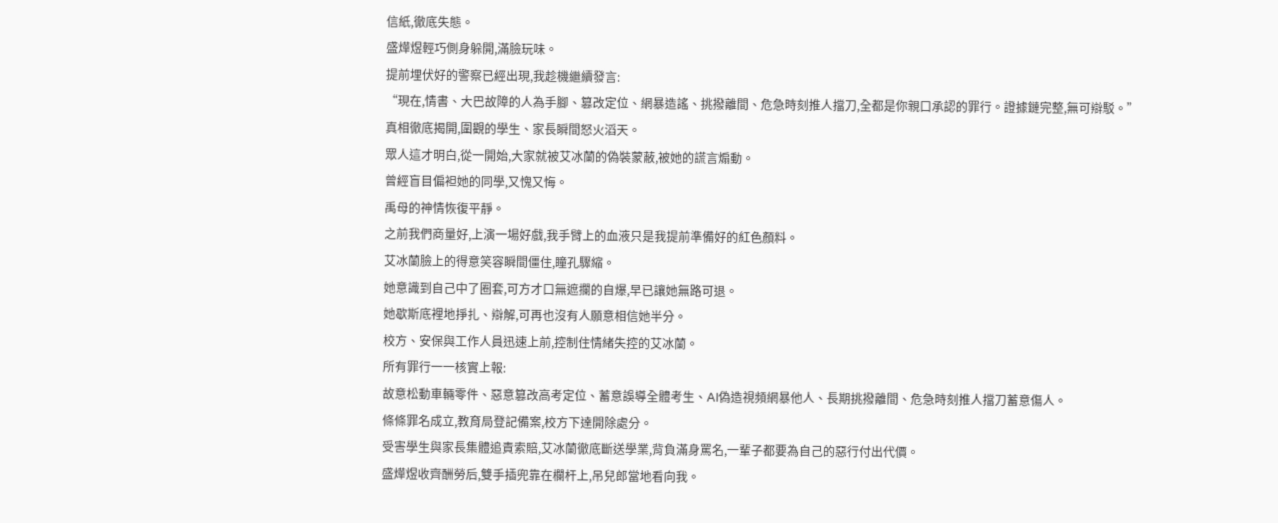信紙,徹底失態。
盛燁煜輕巧側身躲開,滿臉玩味。
提前埋伏好的警察已經出現,我趁機繼續發言:
“現在,情書、大巴故障的人為手腳、篡改定位、網暴造謠、挑撥離間、危急時刻推人擋刀,全都是你親口承認的罪行。證據鏈完整,無可辯駁。”
真相徹底揭開,圍觀的學生、家長瞬間怒火滔天。
眾人這才明白,從一開始,大家就被艾冰蘭的偽裝蒙蔽,被她的謊言煽動。
曾經盲目偏袒她的同學,又愧又悔。
禹母的神情恢復平靜。
之前我們商量好,上演一場好戲,我手臂上的血液只是我提前準備好的紅色顏料。
艾冰蘭臉上的得意笑容瞬間僵住,瞳孔驟縮。
她意識到自己中了圈套,可方才口無遮攔的自爆,早已讓她無路可退。
她歇斯底裡地掙扎、辯解,可再也沒有人願意相信她半分。
校方、安保與工作人員迅速上前,控制住情緒失控的艾冰蘭。
所有罪行一一核實上報:
故意松動車輛零件、惡意篡改高考定位、蓄意誤導全體考生、AI偽造視頻網暴他人、長期挑撥離間、危急時刻推人擋刀蓄意傷人。
條條罪名成立,教育局登記備案,校方下達開除處分。
受害學生與家長集體追責索賠,艾冰蘭徹底斷送學業,背負滿身罵名,一輩子都要為自己的惡行付出代價。
盛燁煜收齊酬勞后,雙手插兜靠在欄杆上,吊兒郎當地看向我。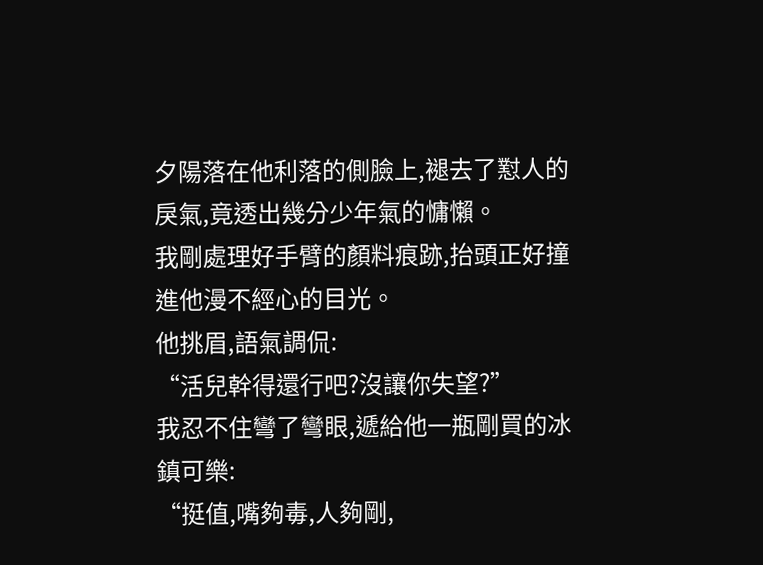夕陽落在他利落的側臉上,褪去了懟人的戾氣,竟透出幾分少年氣的慵懶。
我剛處理好手臂的顏料痕跡,抬頭正好撞進他漫不經心的目光。
他挑眉,語氣調侃:
“活兒幹得還行吧?沒讓你失望?”
我忍不住彎了彎眼,遞給他一瓶剛買的冰鎮可樂:
“挺值,嘴夠毒,人夠剛,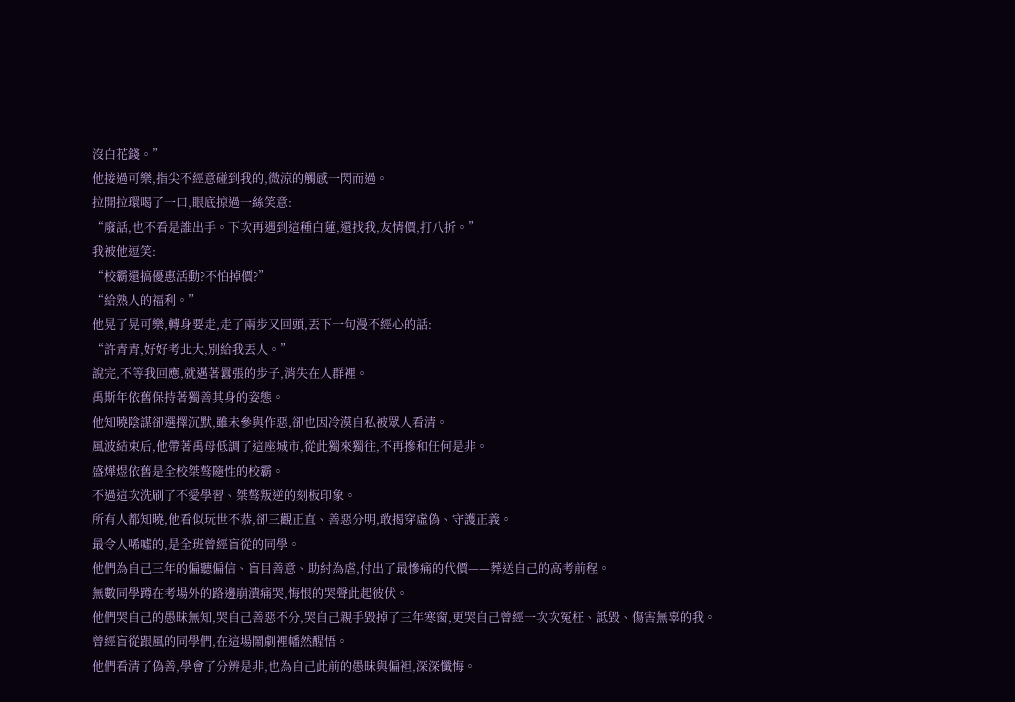沒白花錢。”
他接過可樂,指尖不經意碰到我的,微涼的觸感一閃而過。
拉開拉環喝了一口,眼底掠過一絲笑意:
“廢話,也不看是誰出手。下次再遇到這種白蓮,還找我,友情價,打八折。”
我被他逗笑:
“校霸還搞優惠活動?不怕掉價?”
“給熟人的福利。”
他晃了晃可樂,轉身要走,走了兩步又回頭,丟下一句漫不經心的話:
“許青青,好好考北大,別給我丟人。”
說完,不等我回應,就邁著囂張的步子,消失在人群裡。
禹斯年依舊保持著獨善其身的姿態。
他知曉陰謀卻選擇沉默,雖未參與作惡,卻也因冷漠自私被眾人看清。
風波結束后,他帶著禹母低調了這座城市,從此獨來獨往,不再摻和任何是非。
盛燁煜依舊是全校桀骜隨性的校霸。
不過這次洗刷了不愛學習、桀骜叛逆的刻板印象。
所有人都知曉,他看似玩世不恭,卻三觀正直、善惡分明,敢揭穿虛偽、守護正義。
最令人唏噓的,是全班曾經盲從的同學。
他們為自己三年的偏聽偏信、盲目善意、助紂為虐,付出了最慘痛的代價——葬送自己的高考前程。
無數同學蹲在考場外的路邊崩潰痛哭,悔恨的哭聲此起彼伏。
他們哭自己的愚昧無知,哭自己善惡不分,哭自己親手毀掉了三年寒窗,更哭自己曾經一次次冤枉、詆毀、傷害無辜的我。
曾經盲從跟風的同學們,在這場鬧劇裡幡然醒悟。
他們看清了偽善,學會了分辨是非,也為自己此前的愚昧與偏袒,深深懺悔。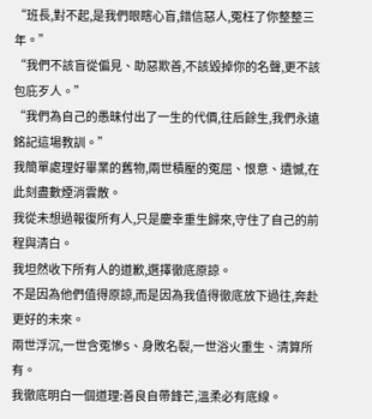“班長,對不起,是我們眼瞎心盲,錯信惡人,冤枉了你整整三年。”
“我們不該盲從偏見、助惡欺善,不該毀掉你的名聲,更不該包庇歹人。”
“我們為自己的愚昧付出了一生的代價,往后餘生,我們永遠銘記這場教訓。”
我簡單處理好畢業的舊物,兩世積壓的冤屈、恨意、遺憾,在此刻盡數煙消雲散。
我從未想過報復所有人,只是慶幸重生歸來,守住了自己的前程與清白。
我坦然收下所有人的道歉,選擇徹底原諒。
不是因為他們值得原諒,而是因為我值得徹底放下過往,奔赴更好的未來。
兩世浮沉,一世含冤慘S、身敗名裂,一世浴火重生、清算所有。
我徹底明白一個道理:善良自帶鋒芒,溫柔必有底線。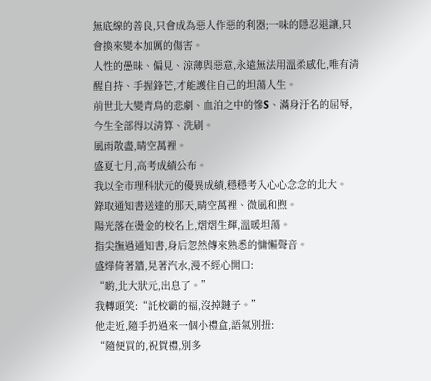無底線的善良,只會成為惡人作惡的利器;一味的隱忍退讓,只會換來變本加厲的傷害。
人性的愚昧、偏見、涼薄與惡意,永遠無法用溫柔感化,唯有清醒自持、手握鋒芒,才能護住自己的坦蕩人生。
前世北大變青鳥的悲劇、血泊之中的慘S、滿身汙名的屈辱,今生全部得以清算、洗刷。
風雨散盡,晴空萬裡。
盛夏七月,高考成績公布。
我以全市理科狀元的優異成績,穩穩考入心心念念的北大。
錄取通知書送達的那天,晴空萬裡、微風和煦。
陽光落在燙金的校名上,熠熠生輝,溫暖坦蕩。
指尖撫過通知書,身后忽然傳來熟悉的慵懶聲音。
盛燁倚著牆,晃著汽水,漫不經心開口:
“喲,北大狀元,出息了。”
我轉頭笑:“託校霸的福,沒掉鏈子。”
他走近,隨手扔過來一個小禮盒,語氣別扭:
“隨便買的,祝賀禮,別多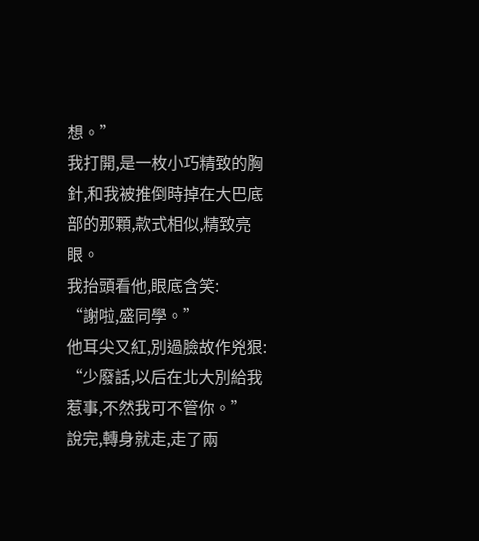想。”
我打開,是一枚小巧精致的胸針,和我被推倒時掉在大巴底部的那顆,款式相似,精致亮眼。
我抬頭看他,眼底含笑:
“謝啦,盛同學。”
他耳尖又紅,別過臉故作兇狠:
“少廢話,以后在北大別給我惹事,不然我可不管你。”
說完,轉身就走,走了兩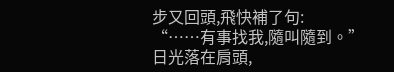步又回頭,飛快補了句:
“……有事找我,隨叫隨到。”
日光落在肩頭,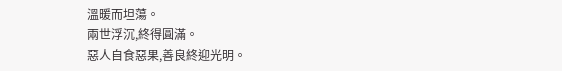溫暖而坦蕩。
兩世浮沉,終得圓滿。
惡人自食惡果,善良終迎光明。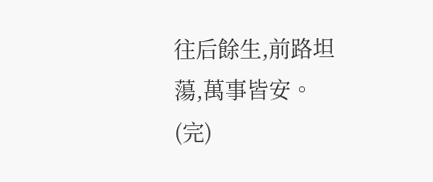往后餘生,前路坦蕩,萬事皆安。
(完)